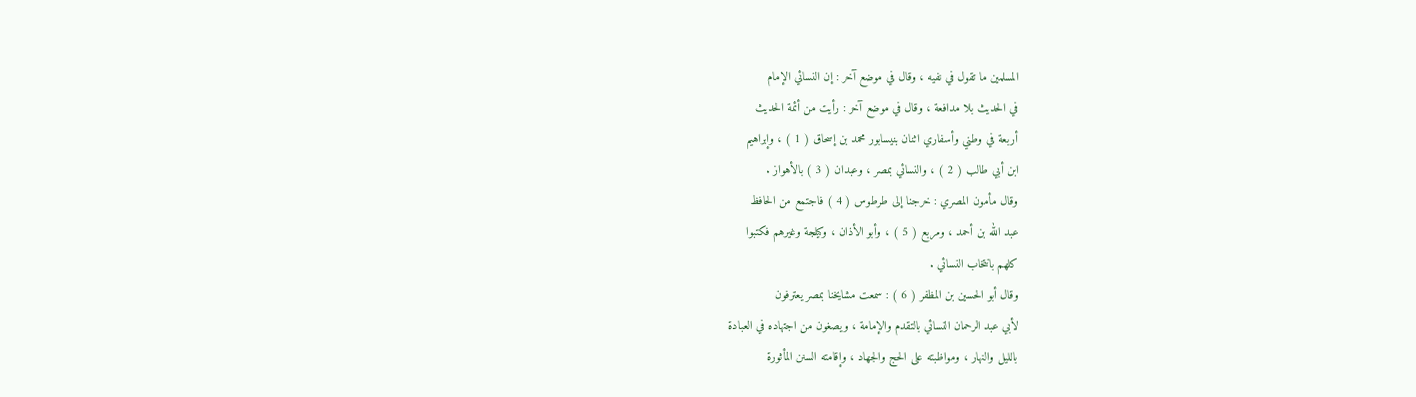المسلمين ما تقول في نفيه ، وقال في موضع آخر : إن النسائي الإمام
في الحديث بلا مدافعة ، وقال في موضع آخر : رأيت من أئمة الحديث
أربعة في وطني وأسفاري اثنان بنيسابور محمد بن إسحاق ( 1 ) ، وإبراهيم
ابن أبي طالب ( 2 ) ، والنسائي بمصر ، وعبدان ( 3 ) بالأهواز .
وقال مأمون المصري : خرجنا إلى طرطوس ( 4 ) فاجتمع من الحافظ
عبد الله بن أحمد ، ومربع ( 5 ) ، وأبو الأذان ، وكيلجة وغيرهم فكتبوا
كلهم بانتخاب النسائي .
وقال أبو الحسين بن المظفر ( 6 ) : سمعت مشايخنا بمصر يعترفون
لأبي عبد الرحمان النسائي بالتقدم والإمامة ، ويصغون من اجتهاده في العبادة
بالليل والنهار ، ومواظبته على الحج والجهاد ، وإقامته السنن المأثورة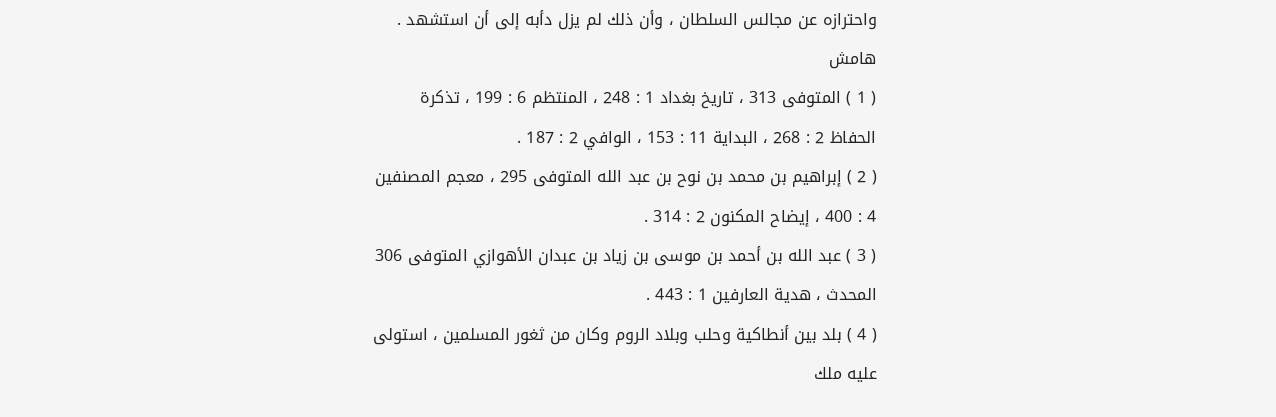واحترازه عن مجالس السلطان ، وأن ذلك لم يزل دأبه إلى أن استشهد .
هامش
( 1 ) المتوفى 313 ، تاريخ بغداد 1 : 248 ، المنتظم 6 : 199 ، تذكرة
الحفاظ 2 : 268 ، البداية 11 : 153 ، الوافي 2 : 187 .
( 2 ) إبراهيم بن محمد بن نوح بن عبد الله المتوفى 295 ، معجم المصنفين
4 : 400 ، إيضاح المكنون 2 : 314 .
( 3 ) عبد الله بن أحمد بن موسى بن زياد بن عبدان الأهوازي المتوفى 306
المحدث ، هدية العارفين 1 : 443 .
( 4 ) بلد بين أنطاكية وحلب وبلاد الروم وكان من ثغور المسلمين ، استولى
عليه ملك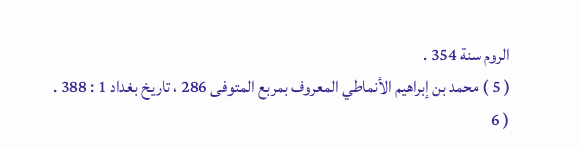الروم سنة 354 .
( 5 ) محمد بن إبراهيم الأنماطي المعروف بمربع المتوفى 286 ، تاريخ بغداد 1 : 388 .
( 6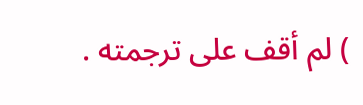) لم أقف على ترجمته .